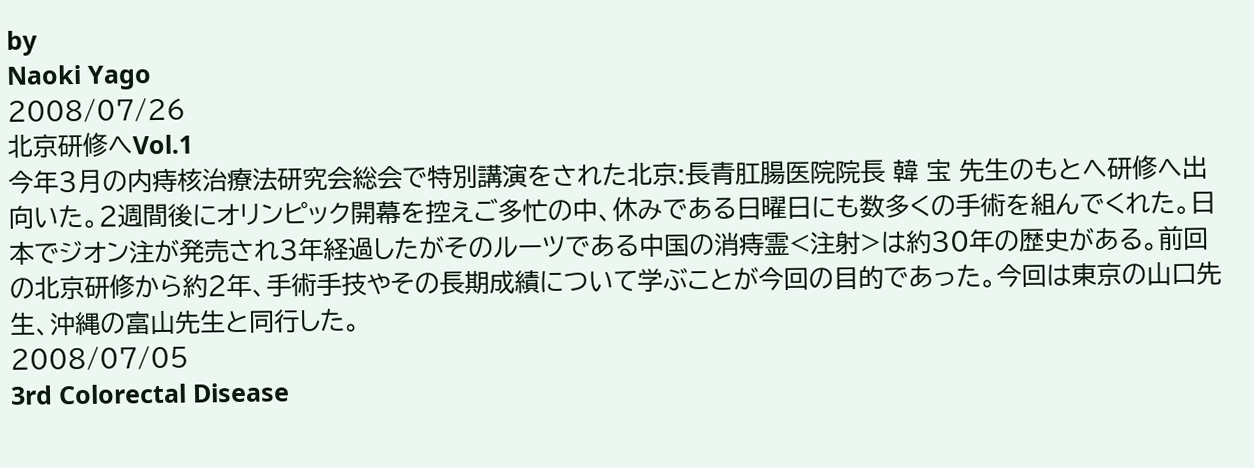by
Naoki Yago
2008/07/26
北京研修へVol.1
今年3月の内痔核治療法研究会総会で特別講演をされた北京:長青肛腸医院院長 韓 宝 先生のもとへ研修へ出向いた。2週間後にオリンピック開幕を控えご多忙の中、休みである日曜日にも数多くの手術を組んでくれた。日本でジオン注が発売され3年経過したがそのルーツである中国の消痔霊<注射>は約30年の歴史がある。前回の北京研修から約2年、手術手技やその長期成績について学ぶことが今回の目的であった。今回は東京の山口先生、沖縄の富山先生と同行した。
2008/07/05
3rd Colorectal Disease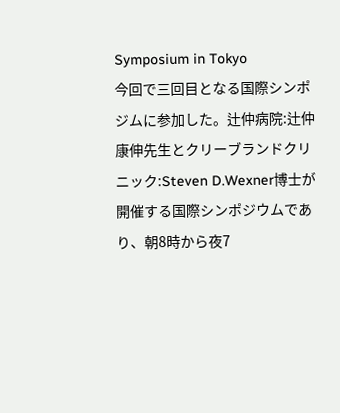Symposium in Tokyo
今回で三回目となる国際シンポジムに参加した。辻仲病院:辻仲康伸先生とクリーブランドクリニック:Steven D.Wexner博士が開催する国際シンポジウムであり、朝8時から夜7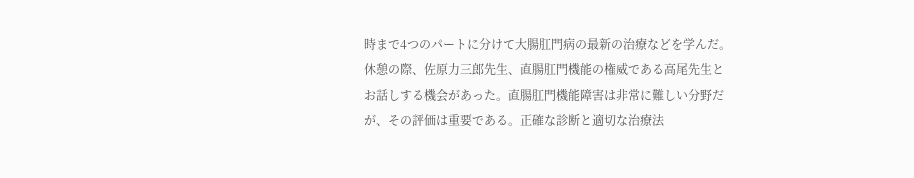時まで4つのパートに分けて大腸肛門病の最新の治療などを学んだ。休憩の際、佐原力三郎先生、直腸肛門機能の権威である高尾先生とお話しする機会があった。直腸肛門機能障害は非常に難しい分野だが、その評価は重要である。正確な診断と適切な治療法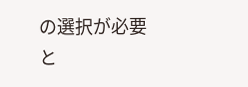の選択が必要と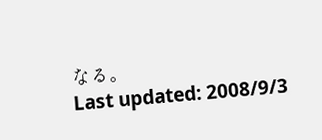なる。
Last updated: 2008/9/3